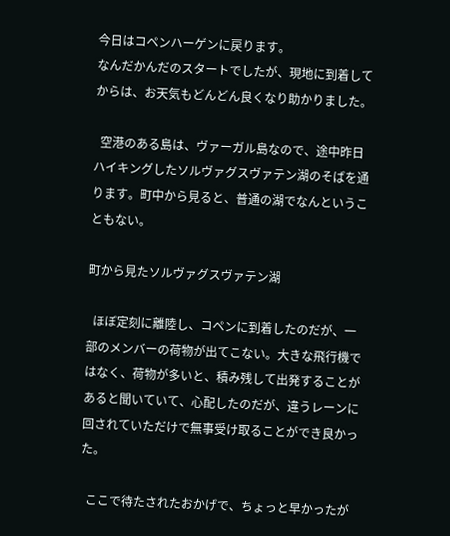今日はコペンハーゲンに戻ります。
なんだかんだのスタートでしたが、現地に到着してからは、お天気もどんどん良くなり助かりました。

  空港のある島は、ヴァーガル島なので、途中昨日ハイキングしたソルヴァグスヴァテン湖のそばを通ります。町中から見ると、普通の湖でなんということもない。

町から見たソルヴァグスヴァテン湖

  ほぼ定刻に離陸し、コペンに到着したのだが、一部のメンバーの荷物が出てこない。大きな飛行機ではなく、荷物が多いと、積み残して出発することがあると聞いていて、心配したのだが、違うレーンに回されていただけで無事受け取ることができ良かった。

  ここで待たされたおかげで、ちょっと早かったが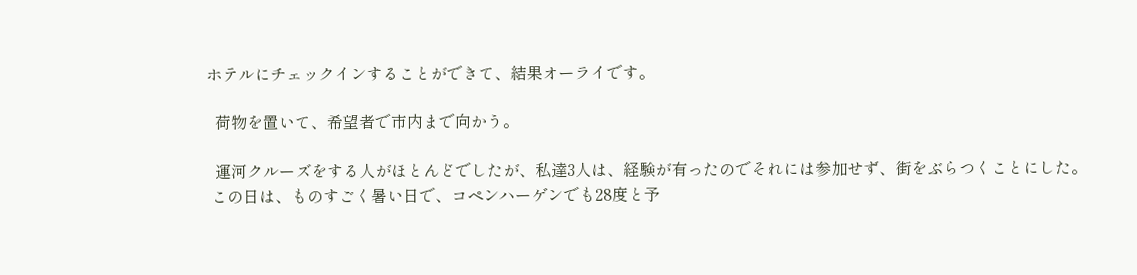ホテルにチェックインすることができて、結果オーライです。

  荷物を置いて、希望者で市内まで向かう。

  運河クルーズをする人がほとんどでしたが、私達3人は、経験が有ったのでそれには参加せず、街をぶらつくことにした。
 この日は、ものすごく暑い日で、コペンハーゲンでも28度と予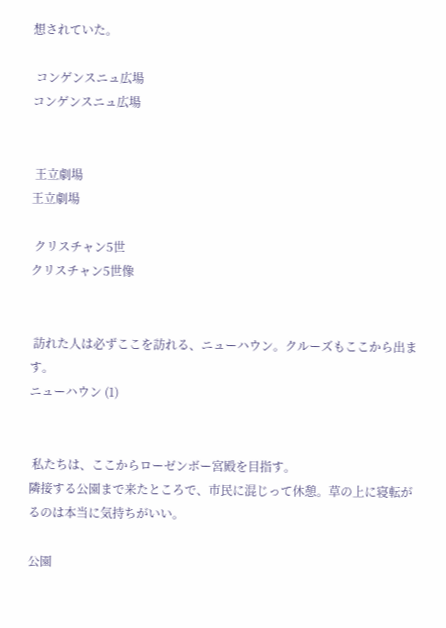想されていた。

 コンゲンスニュ広場
コンゲンスニュ広場


 王立劇場
王立劇場

 クリスチャン5世
クリスチャン5世像


 訪れた人は必ずここを訪れる、ニューハウン。クルーズもここから出ます。
ニューハウン (1)


 私たちは、ここからローゼンボー宮殿を目指す。
隣接する公園まで来たところで、市民に混じって休憩。草の上に寝転がるのは本当に気持ちがいい。

公園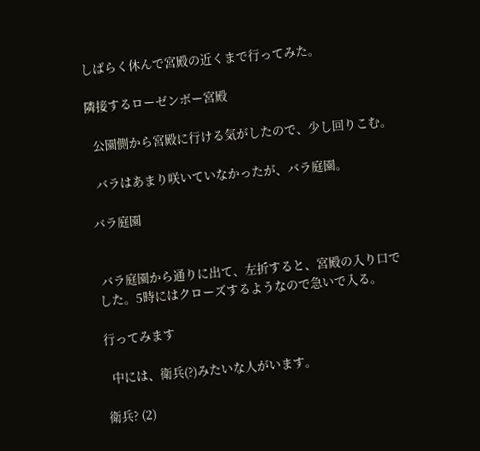しばらく休んで宮殿の近くまで行ってみた。

隣接するローゼンボー宮殿

  公園側から宮殿に行ける気がしたので、少し回りこむ。

  バラはあまり咲いていなかったが、バラ庭園。

バラ庭園


 バラ庭園から通りに出て、左折すると、宮殿の入り口でした。5時にはクローズするようなので急いで入る。

行ってみます

  中には、衛兵(?)みたいな人がいます。

衛兵? (2)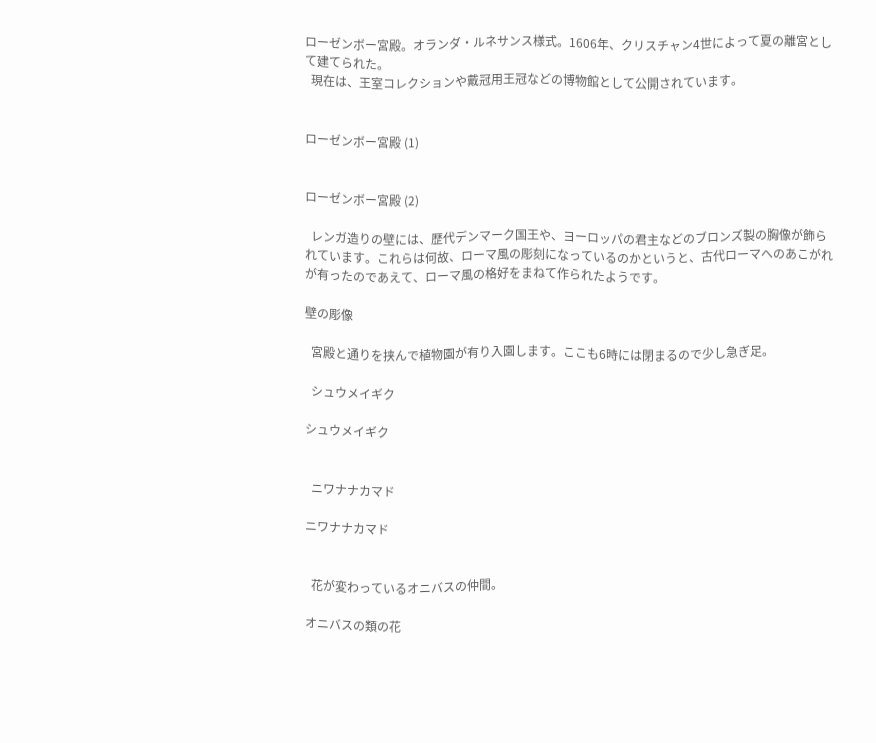ローゼンボー宮殿。オランダ・ルネサンス様式。1606年、クリスチャン4世によって夏の離宮として建てられた。
  現在は、王室コレクションや戴冠用王冠などの博物館として公開されています。


ローゼンボー宮殿 (1)


ローゼンボー宮殿 (2)

  レンガ造りの壁には、歴代デンマーク国王や、ヨーロッパの君主などのブロンズ製の胸像が飾られています。これらは何故、ローマ風の彫刻になっているのかというと、古代ローマへのあこがれが有ったのであえて、ローマ風の格好をまねて作られたようです。

壁の彫像

  宮殿と通りを挟んで植物園が有り入園します。ここも6時には閉まるので少し急ぎ足。

  シュウメイギク

シュウメイギク


  ニワナナカマド

ニワナナカマド


  花が変わっているオニバスの仲間。

オニバスの類の花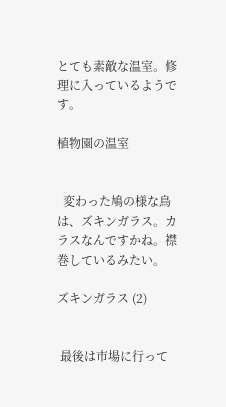とても素敵な温室。修理に入っているようです。

植物園の温室


  変わった鳩の様な鳥は、ズキンガラス。カラスなんですかね。襟巻しているみたい。

ズキンガラス (2)


 最後は市場に行って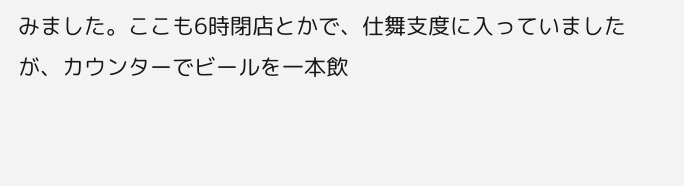みました。ここも6時閉店とかで、仕舞支度に入っていましたが、カウンターでビールを一本飲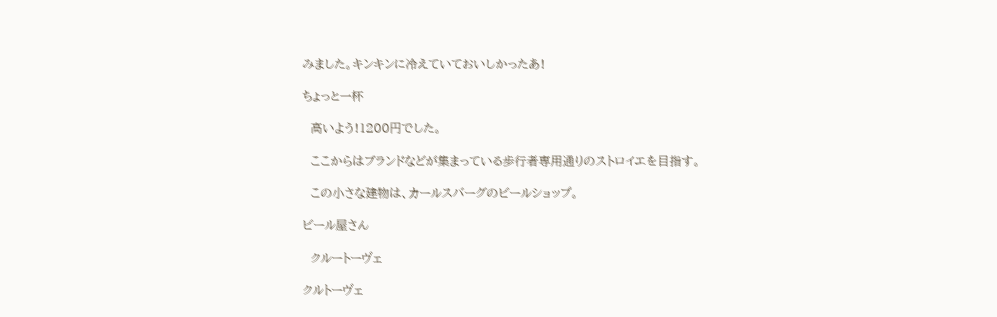みました。キンキンに冷えていておいしかったあ!

ちょっと一杯

  高いよう!1200円でした。

  ここからはブランドなどが集まっている歩行者専用通りのストロイエを目指す。

  この小さな建物は、カールスバーグのビールショップ。

ビール屋さん

  クルートーヴェ

クルトーヴェ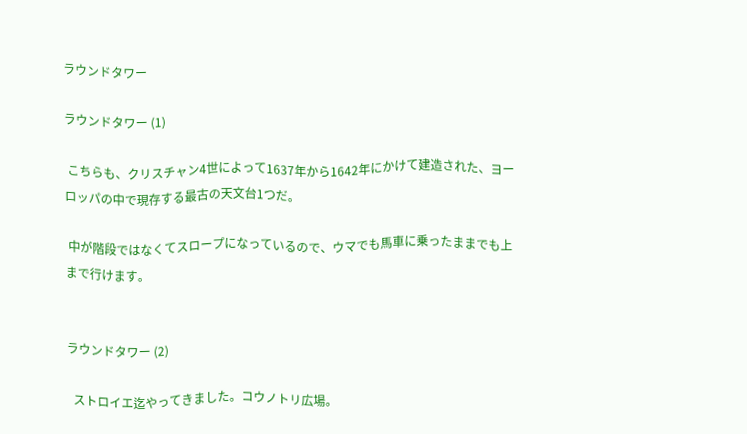ラウンドタワー

ラウンドタワー (1)

 こちらも、クリスチャン4世によって1637年から1642年にかけて建造された、ヨーロッパの中で現存する最古の天文台1つだ。

 中が階段ではなくてスロープになっているので、ウマでも馬車に乗ったままでも上まで行けます。


ラウンドタワー (2)

  ストロイエ迄やってきました。コウノトリ広場。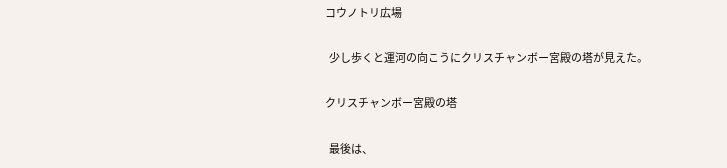コウノトリ広場

  少し歩くと運河の向こうにクリスチャンボー宮殿の塔が見えた。

クリスチャンボー宮殿の塔

  最後は、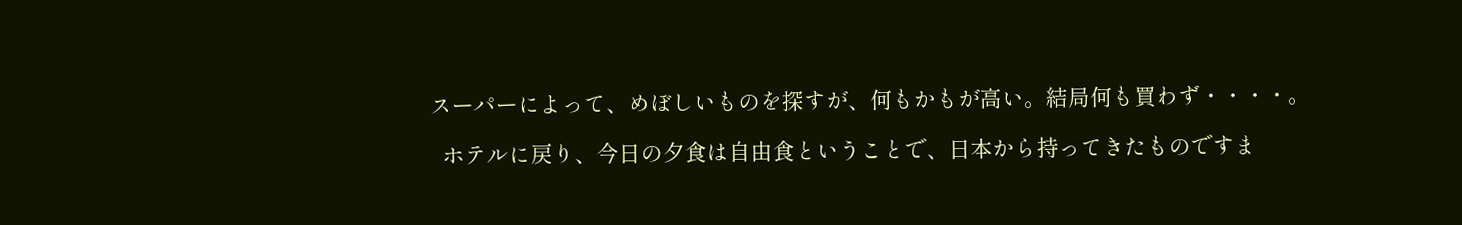スーパーによって、めぼしいものを探すが、何もかもが高い。結局何も買わず・・・・。

  ホテルに戻り、今日の夕食は自由食ということで、日本から持ってきたものですま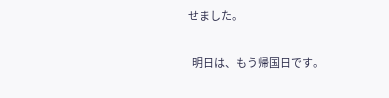せました。

  明日は、もう帰国日です。